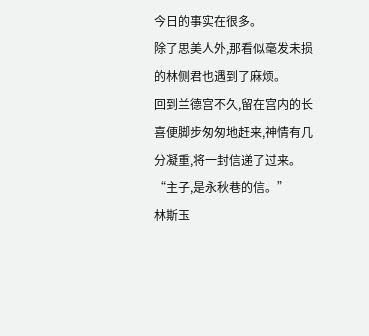今日的事实在很多。
除了思美人外,那看似毫发未损的林侧君也遇到了麻烦。
回到兰德宫不久,留在宫内的长喜便脚步匆匆地赶来,神情有几分凝重,将一封信递了过来。
“主子,是永秋巷的信。”
林斯玉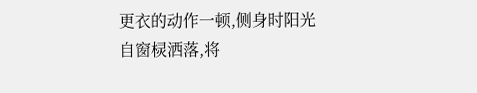更衣的动作一顿,侧身时阳光自窗棂洒落,将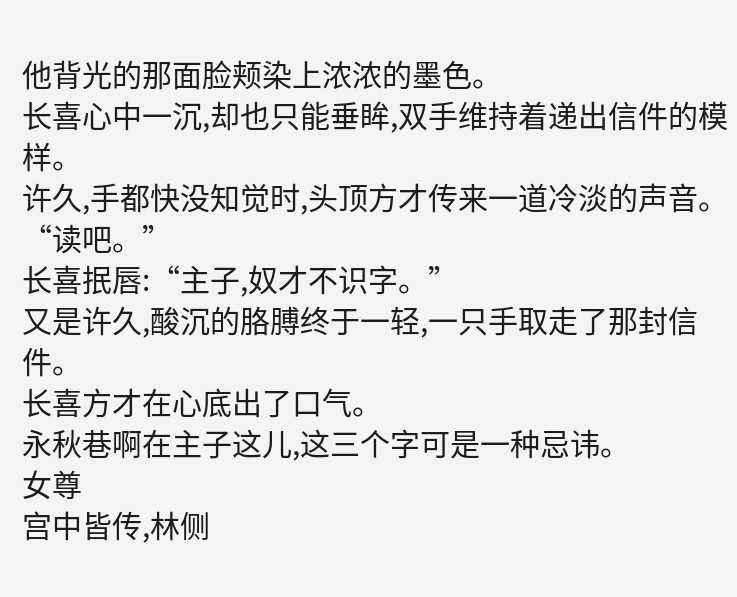他背光的那面脸颊染上浓浓的墨色。
长喜心中一沉,却也只能垂眸,双手维持着递出信件的模样。
许久,手都快没知觉时,头顶方才传来一道冷淡的声音。
“读吧。”
长喜抿唇:“主子,奴才不识字。”
又是许久,酸沉的胳膊终于一轻,一只手取走了那封信件。
长喜方才在心底出了口气。
永秋巷啊在主子这儿,这三个字可是一种忌讳。
女尊
宫中皆传,林侧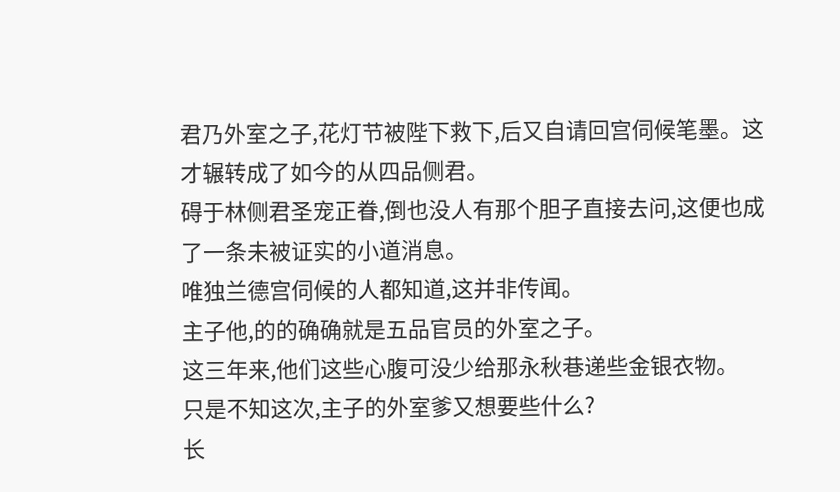君乃外室之子,花灯节被陛下救下,后又自请回宫伺候笔墨。这才辗转成了如今的从四品侧君。
碍于林侧君圣宠正眷,倒也没人有那个胆子直接去问,这便也成了一条未被证实的小道消息。
唯独兰德宫伺候的人都知道,这并非传闻。
主子他,的的确确就是五品官员的外室之子。
这三年来,他们这些心腹可没少给那永秋巷递些金银衣物。
只是不知这次,主子的外室爹又想要些什么?
长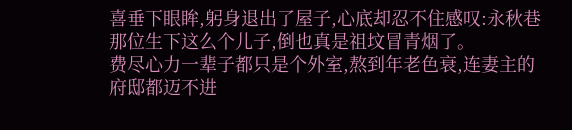喜垂下眼眸,躬身退出了屋子,心底却忍不住感叹:永秋巷那位生下这么个儿子,倒也真是祖坟冒青烟了。
费尽心力一辈子都只是个外室,熬到年老色衰,连妻主的府邸都迈不进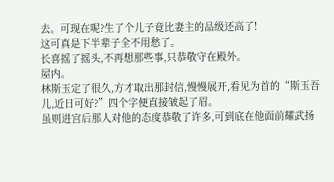去。可现在呢?生了个儿子竟比妻主的品级还高了!
这可真是下半辈子全不用愁了。
长喜摇了摇头,不再想那些事,只恭敬守在殿外。
屋内。
林斯玉定了很久,方才取出那封信,慢慢展开,看见为首的“斯玉吾儿,近日可好?”四个字便直接皱起了眉。
虽则进宫后那人对他的态度恭敬了许多,可到底在他面前耀武扬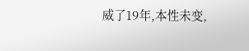威了19年,本性未变,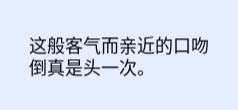这般客气而亲近的口吻倒真是头一次。